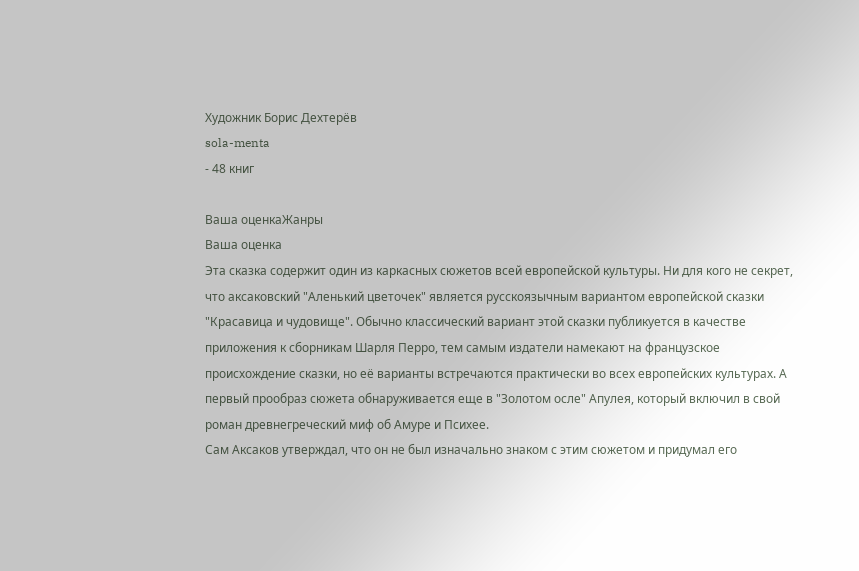Художник Борис Дехтерёв
sola-menta
- 48 книг

Ваша оценкаЖанры
Ваша оценка
Эта сказка содержит один из каркасных сюжетов всей европейской культуры. Ни для кого не секрет, что аксаковский "Аленький цветочек" является русскоязычным вариантом европейской сказки "Красавица и чудовище". Обычно классический вариант этой сказки публикуется в качестве приложения к сборникам Шарля Перро, тем самым издатели намекают на французское происхождение сказки, но её варианты встречаются практически во всех европейских культурах. А первый прообраз сюжета обнаруживается еще в "Золотом осле" Апулея, который включил в свой роман древнегреческий миф об Амуре и Психее.
Сам Аксаков утверждал, что он не был изначально знаком с этим сюжетом и придумал его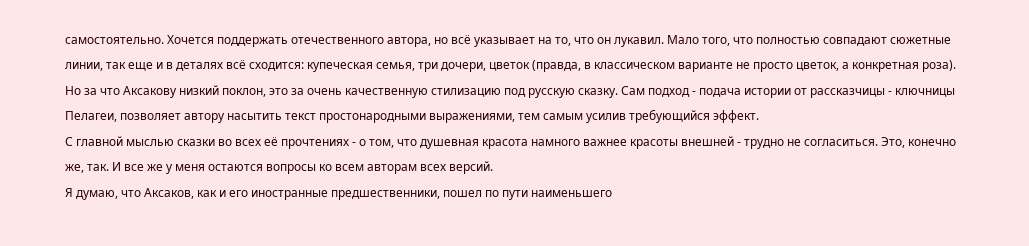самостоятельно. Хочется поддержать отечественного автора, но всё указывает на то, что он лукавил. Мало того, что полностью совпадают сюжетные линии, так еще и в деталях всё сходится: купеческая семья, три дочери, цветок (правда, в классическом варианте не просто цветок, а конкретная роза).
Но за что Аксакову низкий поклон, это за очень качественную стилизацию под русскую сказку. Сам подход - подача истории от рассказчицы - ключницы Пелагеи, позволяет автору насытить текст простонародными выражениями, тем самым усилив требующийся эффект.
С главной мыслью сказки во всех её прочтениях - о том, что душевная красота намного важнее красоты внешней - трудно не согласиться. Это, конечно же, так. И все же у меня остаются вопросы ко всем авторам всех версий.
Я думаю, что Аксаков, как и его иностранные предшественники, пошел по пути наименьшего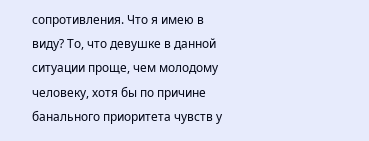сопротивления. Что я имею в виду? То, что девушке в данной ситуации проще, чем молодому человеку, хотя бы по причине банального приоритета чувств у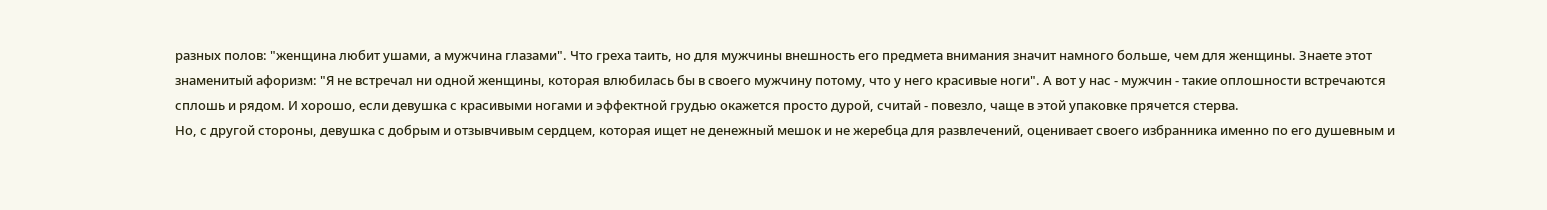разных полов: "женщина любит ушами, а мужчина глазами". Что греха таить, но для мужчины внешность его предмета внимания значит намного больше, чем для женщины. Знаете этот знаменитый афоризм: "Я не встречал ни одной женщины, которая влюбилась бы в своего мужчину потому, что у него красивые ноги". А вот у нас - мужчин - такие оплошности встречаются сплошь и рядом. И хорошо, если девушка с красивыми ногами и эффектной грудью окажется просто дурой, считай - повезло, чаще в этой упаковке прячется стерва.
Но, с другой стороны, девушка с добрым и отзывчивым сердцем, которая ищет не денежный мешок и не жеребца для развлечений, оценивает своего избранника именно по его душевным и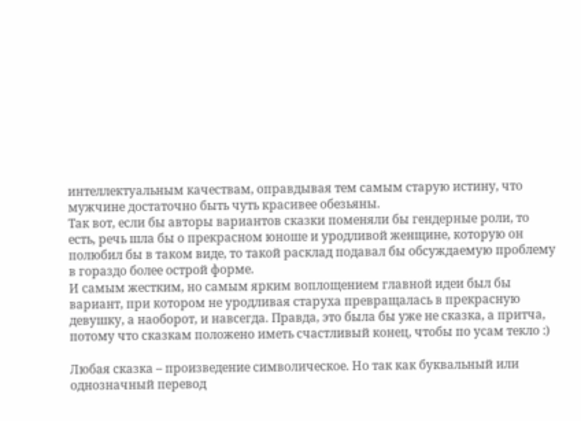интеллектуальным качествам, оправдывая тем самым старую истину, что мужчине достаточно быть чуть красивее обезьяны.
Так вот, если бы авторы вариантов сказки поменяли бы гендерные роли, то есть, речь шла бы о прекрасном юноше и уродливой женщине, которую он полюбил бы в таком виде, то такой расклад подавал бы обсуждаемую проблему в гораздо более острой форме.
И самым жестким, но самым ярким воплощением главной идеи был бы вариант, при котором не уродливая старуха превращалась в прекрасную девушку, а наоборот, и навсегда. Правда, это была бы уже не сказка, а притча, потому что сказкам положено иметь счастливый конец, чтобы по усам текло :)

Любая сказка – произведение символическое. Но так как буквальный или однозначный перевод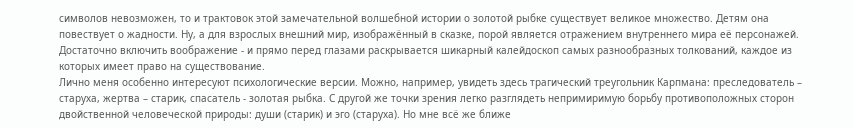символов невозможен, то и трактовок этой замечательной волшебной истории о золотой рыбке существует великое множество. Детям она повествует о жадности. Ну, а для взрослых внешний мир, изображённый в сказке, порой является отражением внутреннего мира её персонажей. Достаточно включить воображение - и прямо перед глазами раскрывается шикарный калейдоскоп самых разнообразных толкований, каждое из которых имеет право на существование.
Лично меня особенно интересуют психологические версии. Можно, например, увидеть здесь трагический треугольник Карпмана: преследователь – старуха, жертва – старик, спасатель - золотая рыбка. С другой же точки зрения легко разглядеть непримиримую борьбу противоположных сторон двойственной человеческой природы: души (старик) и эго (старуха). Но мне всё же ближе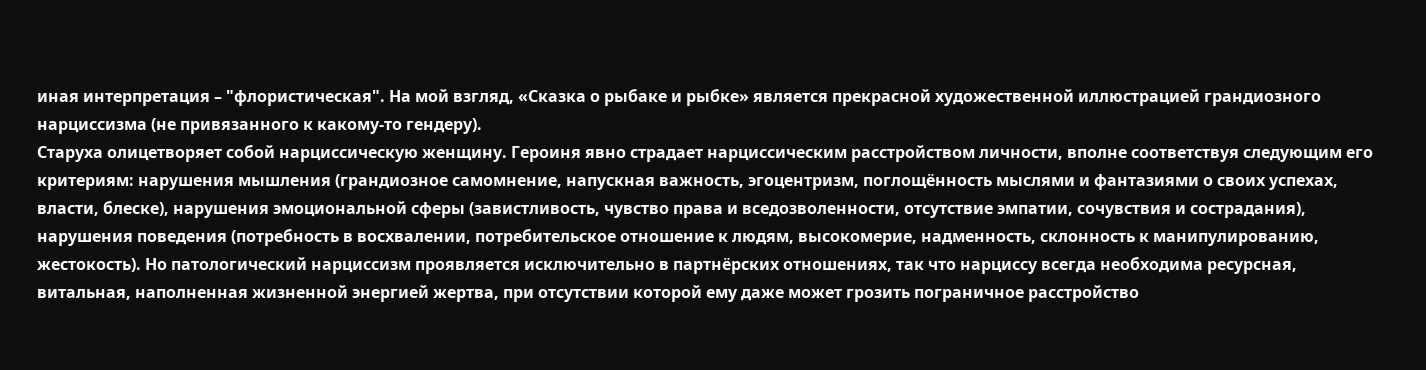иная интерпретация – "флористическая". На мой взгляд, «Сказка о рыбаке и рыбке» является прекрасной художественной иллюстрацией грандиозного нарциссизма (не привязанного к какому-то гендеру).
Старуха олицетворяет собой нарциссическую женщину. Героиня явно страдает нарциссическим расстройством личности, вполне соответствуя следующим его критериям: нарушения мышления (грандиозное самомнение, напускная важность, эгоцентризм, поглощённость мыслями и фантазиями о своих успехах, власти, блеске), нарушения эмоциональной сферы (завистливость, чувство права и вседозволенности, отсутствие эмпатии, сочувствия и сострадания), нарушения поведения (потребность в восхвалении, потребительское отношение к людям, высокомерие, надменность, склонность к манипулированию, жестокость). Но патологический нарциссизм проявляется исключительно в партнёрских отношениях, так что нарциссу всегда необходима ресурсная, витальная, наполненная жизненной энергией жертва, при отсутствии которой ему даже может грозить пограничное расстройство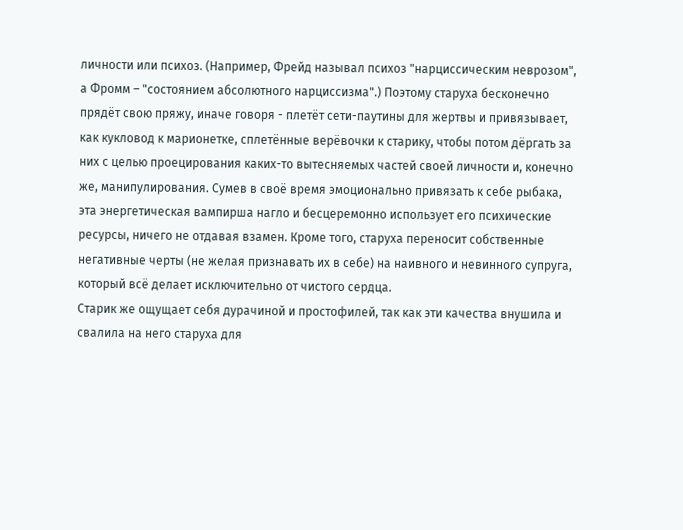личности или психоз. (Например, Фрейд называл психоз "нарциссическим неврозом", а Фромм – "состоянием абсолютного нарциссизма".) Поэтому старуха бесконечно прядёт свою пряжу, иначе говоря - плетёт сети-паутины для жертвы и привязывает, как кукловод к марионетке, сплетённые верёвочки к старику, чтобы потом дёргать за них с целью проецирования каких-то вытесняемых частей своей личности и, конечно же, манипулирования. Сумев в своё время эмоционально привязать к себе рыбака, эта энергетическая вампирша нагло и бесцеремонно использует его психические ресурсы, ничего не отдавая взамен. Кроме того, старуха переносит собственные негативные черты (не желая признавать их в себе) на наивного и невинного супруга, который всё делает исключительно от чистого сердца.
Старик же ощущает себя дурачиной и простофилей, так как эти качества внушила и свалила на него старуха для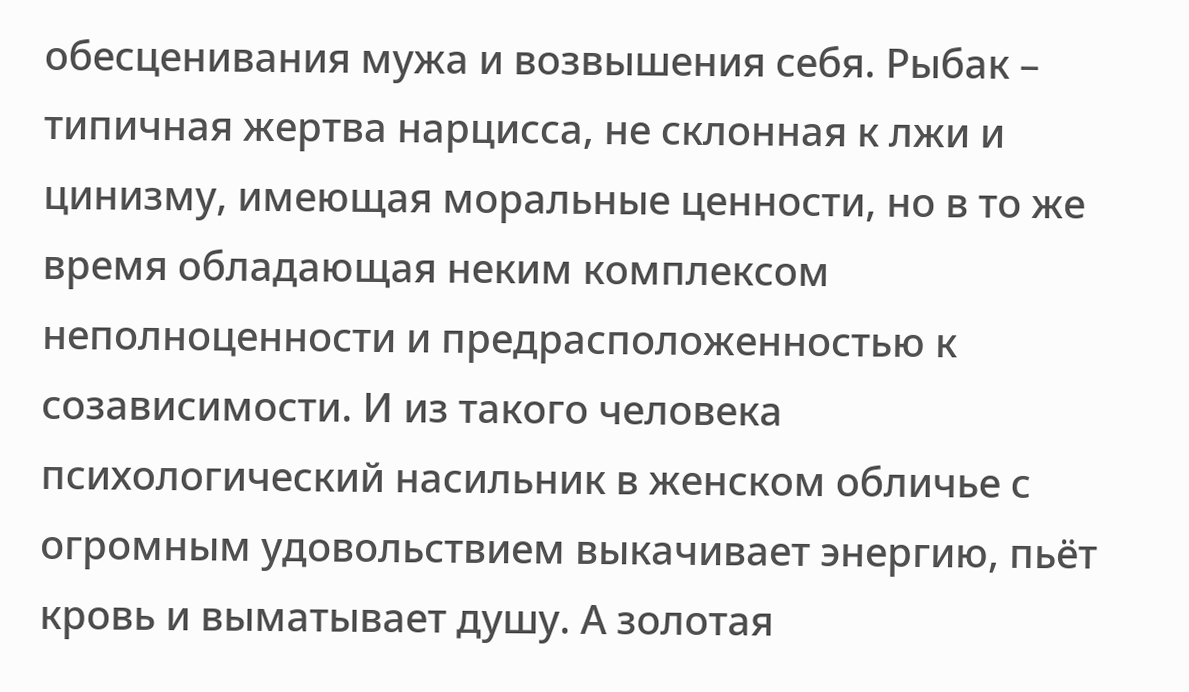обесценивания мужа и возвышения себя. Рыбак – типичная жертва нарцисса, не склонная к лжи и цинизму, имеющая моральные ценности, но в то же время обладающая неким комплексом неполноценности и предрасположенностью к созависимости. И из такого человека психологический насильник в женском обличье с огромным удовольствием выкачивает энергию, пьёт кровь и выматывает душу. А золотая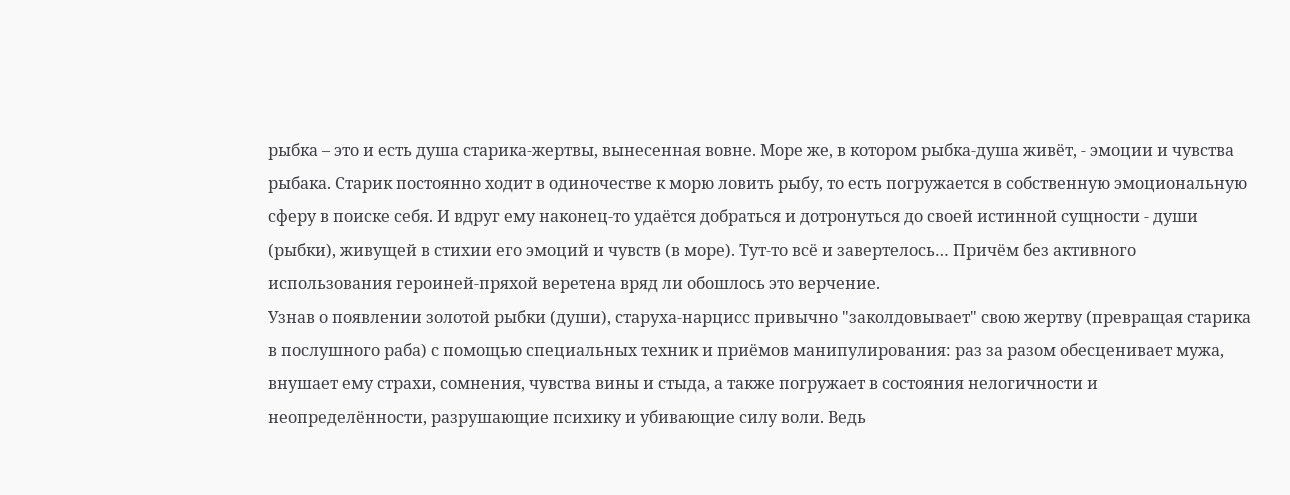рыбка – это и есть душа старика-жертвы, вынесенная вовне. Море же, в котором рыбка-душа живёт, - эмоции и чувства рыбака. Старик постоянно ходит в одиночестве к морю ловить рыбу, то есть погружается в собственную эмоциональную сферу в поиске себя. И вдруг ему наконец-то удаётся добраться и дотронуться до своей истинной сущности - души (рыбки), живущей в стихии его эмоций и чувств (в море). Тут-то всё и завертелось… Причём без активного использования героиней-пряхой веретена вряд ли обошлось это верчение.
Узнав о появлении золотой рыбки (души), старуха-нарцисс привычно "заколдовывает" свою жертву (превращая старика в послушного раба) с помощью специальных техник и приёмов манипулирования: раз за разом обесценивает мужа, внушает ему страхи, сомнения, чувства вины и стыда, а также погружает в состояния нелогичности и неопределённости, разрушающие психику и убивающие силу воли. Ведь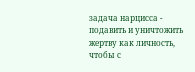задача нарцисса - подавить и уничтожить жертву как личность, чтобы с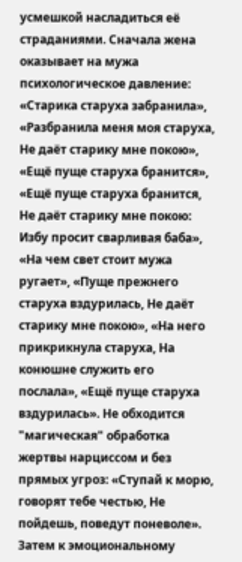усмешкой насладиться её страданиями. Сначала жена оказывает на мужа психологическое давление: «Старика старуха забранила», «Разбранила меня моя старуха, Не даёт старику мне покою», «Ещё пуще старуха бранится», «Ещё пуще старуха бранится, Не даёт старику мне покою: Избу просит сварливая баба», «На чем свет стоит мужа ругает», «Пуще прежнего старуха вздурилась, Не даёт старику мне покою», «На него прикрикнула старуха, На конюшне служить его послала», «Ещё пуще старуха вздурилась». Не обходится "магическая" обработка жертвы нарциссом и без прямых угроз: «Ступай к морю, говорят тебе честью, Не пойдешь, поведут поневоле». Затем к эмоциональному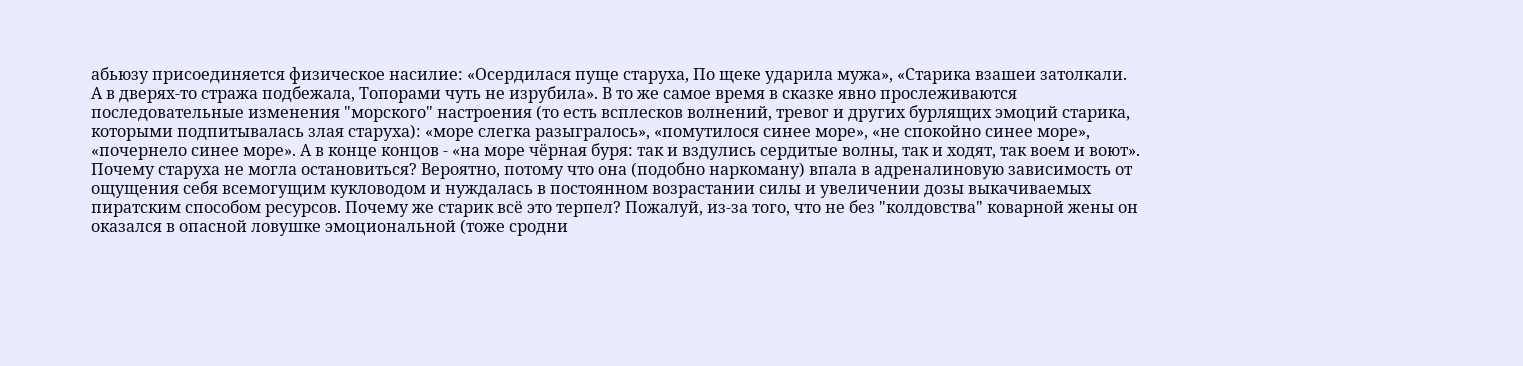абьюзу присоединяется физическое насилие: «Осердилася пуще старуха, По щеке ударила мужа», «Старика взашеи затолкали. А в дверях-то стража подбежала, Топорами чуть не изрубила». В то же самое время в сказке явно прослеживаются последовательные изменения "морского" настроения (то есть всплесков волнений, тревог и других бурлящих эмоций старика, которыми подпитывалась злая старуха): «море слегка разыгралось», «помутилося синее море», «не спокойно синее море», «почернело синее море». А в конце концов - «на море чёрная буря: так и вздулись сердитые волны, так и ходят, так воем и воют».
Почему старуха не могла остановиться? Вероятно, потому что она (подобно наркоману) впала в адреналиновую зависимость от ощущения себя всемогущим кукловодом и нуждалась в постоянном возрастании силы и увеличении дозы выкачиваемых пиратским способом ресурсов. Почему же старик всё это терпел? Пожалуй, из-за того, что не без "колдовства" коварной жены он оказался в опасной ловушке эмоциональной (тоже сродни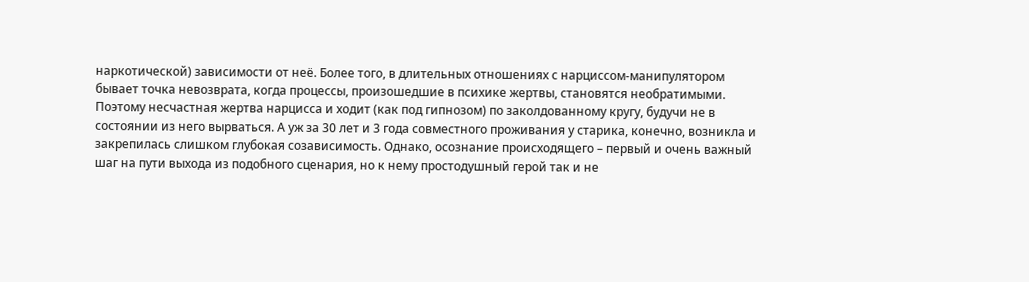наркотической) зависимости от неё. Более того, в длительных отношениях с нарциссом-манипулятором бывает точка невозврата, когда процессы, произошедшие в психике жертвы, становятся необратимыми. Поэтому несчастная жертва нарцисса и ходит (как под гипнозом) по заколдованному кругу, будучи не в состоянии из него вырваться. А уж за 30 лет и 3 года совместного проживания у старика, конечно, возникла и закрепилась слишком глубокая созависимость. Однако, осознание происходящего – первый и очень важный шаг на пути выхода из подобного сценария, но к нему простодушный герой так и не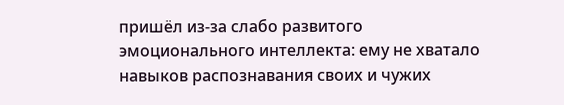пришёл из-за слабо развитого эмоционального интеллекта: ему не хватало навыков распознавания своих и чужих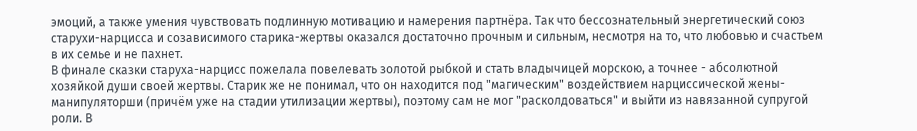эмоций, а также умения чувствовать подлинную мотивацию и намерения партнёра. Так что бессознательный энергетический союз старухи-нарцисса и созависимого старика-жертвы оказался достаточно прочным и сильным, несмотря на то, что любовью и счастьем в их семье и не пахнет.
В финале сказки старуха-нарцисс пожелала повелевать золотой рыбкой и стать владычицей морскою, а точнее - абсолютной хозяйкой души своей жертвы. Старик же не понимал, что он находится под "магическим" воздействием нарциссической жены-манипуляторши (причём уже на стадии утилизации жертвы), поэтому сам не мог "расколдоваться" и выйти из навязанной супругой роли. В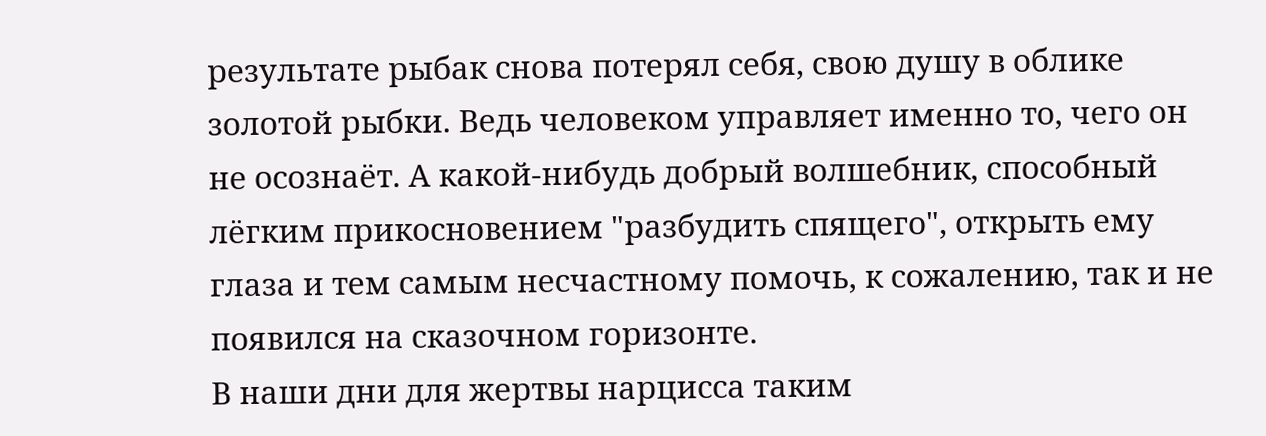результате рыбак снова потерял себя, свою душу в облике золотой рыбки. Ведь человеком управляет именно то, чего он не осознаёт. А какой-нибудь добрый волшебник, способный лёгким прикосновением "разбудить спящего", открыть ему глаза и тем самым несчастному помочь, к сожалению, так и не появился на сказочном горизонте.
В наши дни для жертвы нарцисса таким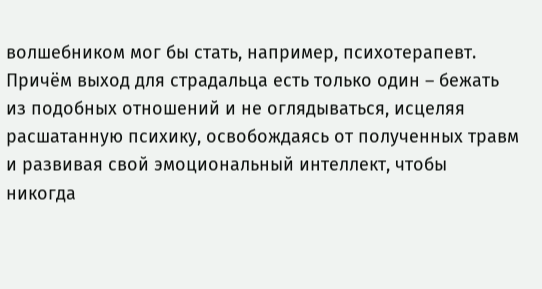волшебником мог бы стать, например, психотерапевт. Причём выход для страдальца есть только один – бежать из подобных отношений и не оглядываться, исцеляя расшатанную психику, освобождаясь от полученных травм и развивая свой эмоциональный интеллект, чтобы никогда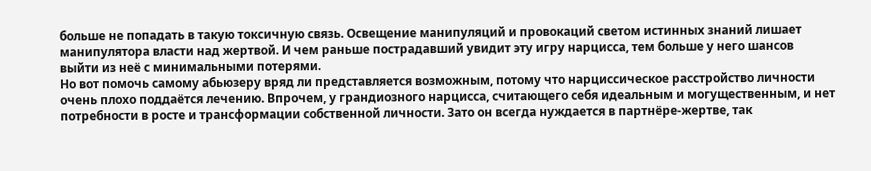больше не попадать в такую токсичную связь. Освещение манипуляций и провокаций светом истинных знаний лишает манипулятора власти над жертвой. И чем раньше пострадавший увидит эту игру нарцисса, тем больше у него шансов выйти из неё с минимальными потерями.
Но вот помочь самому абьюзеру вряд ли представляется возможным, потому что нарциссическое расстройство личности очень плохо поддаётся лечению. Впрочем, у грандиозного нарцисса, считающего себя идеальным и могущественным, и нет потребности в росте и трансформации собственной личности. Зато он всегда нуждается в партнёре-жертве, так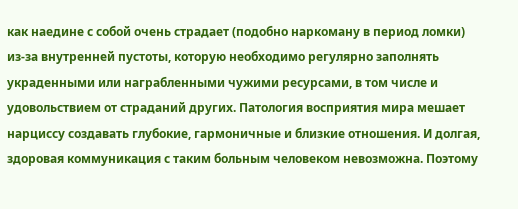как наедине с собой очень страдает (подобно наркоману в период ломки) из-за внутренней пустоты, которую необходимо регулярно заполнять украденными или награбленными чужими ресурсами, в том числе и удовольствием от страданий других. Патология восприятия мира мешает нарциссу создавать глубокие, гармоничные и близкие отношения. И долгая, здоровая коммуникация с таким больным человеком невозможна. Поэтому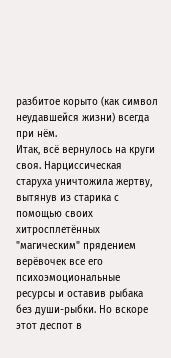разбитое корыто (как символ неудавшейся жизни) всегда при нём.
Итак, всё вернулось на круги своя. Нарциссическая старуха уничтожила жертву, вытянув из старика с помощью своих хитросплетённых "магическим" прядением верёвочек все его психоэмоциональные ресурсы и оставив рыбака без души-рыбки. Но вскоре этот деспот в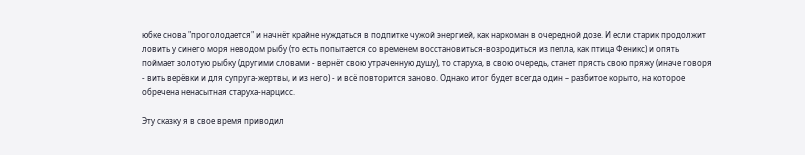юбке снова "проголодается" и начнёт крайне нуждаться в подпитке чужой энергией, как наркоман в очередной дозе. И если старик продолжит ловить у синего моря неводом рыбу (то есть попытается со временем восстановиться-возродиться из пепла, как птица Феникс) и опять поймает золотую рыбку (другими словами - вернёт свою утраченную душу), то старуха, в свою очередь, станет прясть свою пряжу (иначе говоря - вить верёвки и для супруга-жертвы, и из него) - и всё повторится заново. Однако итог будет всегда один – разбитое корыто, на которое обречена ненасытная старуха-нарцисс.

Эту сказку я в свое время приводил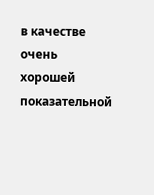в качестве очень хорошей показательной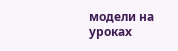модели на уроках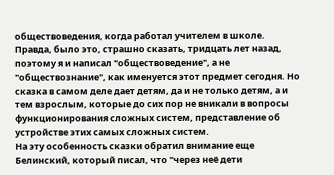обществоведения, когда работал учителем в школе. Правда, было это, страшно сказать, тридцать лет назад, поэтому я и написал "обществоведение", а не "обществознание", как именуется этот предмет сегодня. Но сказка в самом деле дает детям, да и не только детям, а и тем взрослым, которые до сих пор не вникали в вопросы функционирования сложных систем, представление об устройстве этих самых сложных систем.
На эту особенность сказки обратил внимание еще Белинский, который писал, что "через неё дети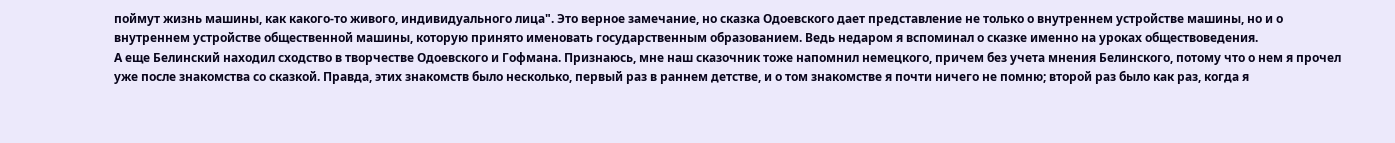поймут жизнь машины, как какого-то живого, индивидуального лица". Это верное замечание, но сказка Одоевского дает представление не только о внутреннем устройстве машины, но и о внутреннем устройстве общественной машины, которую принято именовать государственным образованием. Ведь недаром я вспоминал о сказке именно на уроках обществоведения.
А еще Белинский находил сходство в творчестве Одоевского и Гофмана. Признаюсь, мне наш сказочник тоже напомнил немецкого, причем без учета мнения Белинского, потому что о нем я прочел уже после знакомства со сказкой. Правда, этих знакомств было несколько, первый раз в раннем детстве, и о том знакомстве я почти ничего не помню; второй раз было как раз, когда я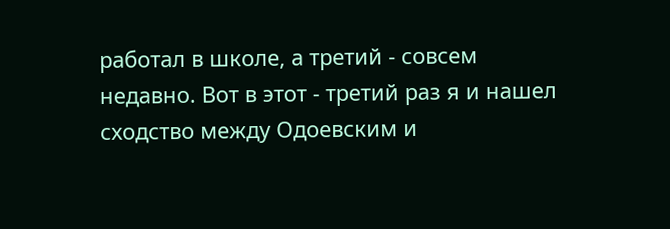работал в школе, а третий - совсем недавно. Вот в этот - третий раз я и нашел сходство между Одоевским и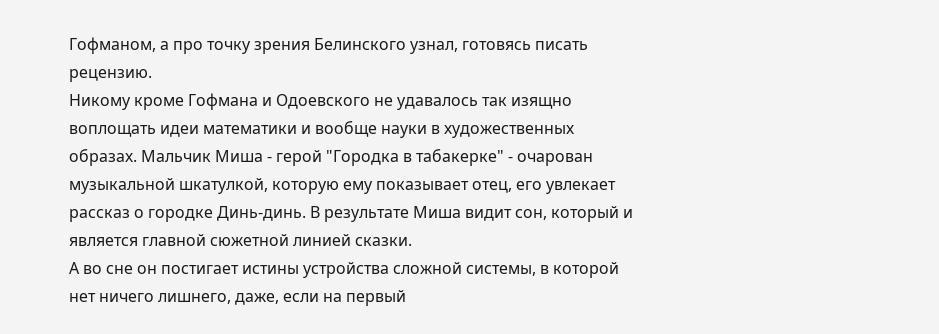Гофманом, а про точку зрения Белинского узнал, готовясь писать рецензию.
Никому кроме Гофмана и Одоевского не удавалось так изящно воплощать идеи математики и вообще науки в художественных образах. Мальчик Миша - герой "Городка в табакерке" - очарован музыкальной шкатулкой, которую ему показывает отец, его увлекает рассказ о городке Динь-динь. В результате Миша видит сон, который и является главной сюжетной линией сказки.
А во сне он постигает истины устройства сложной системы, в которой нет ничего лишнего, даже, если на первый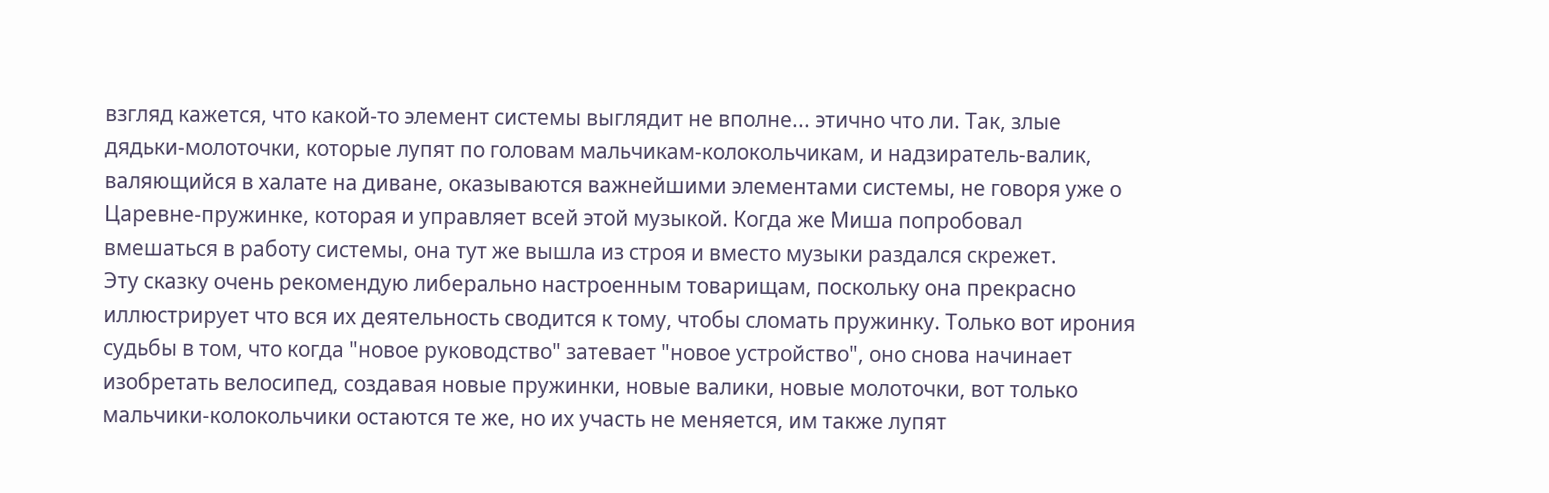взгляд кажется, что какой-то элемент системы выглядит не вполне... этично что ли. Так, злые дядьки-молоточки, которые лупят по головам мальчикам-колокольчикам, и надзиратель-валик, валяющийся в халате на диване, оказываются важнейшими элементами системы, не говоря уже о Царевне-пружинке, которая и управляет всей этой музыкой. Когда же Миша попробовал вмешаться в работу системы, она тут же вышла из строя и вместо музыки раздался скрежет.
Эту сказку очень рекомендую либерально настроенным товарищам, поскольку она прекрасно иллюстрирует что вся их деятельность сводится к тому, чтобы сломать пружинку. Только вот ирония судьбы в том, что когда "новое руководство" затевает "новое устройство", оно снова начинает изобретать велосипед, создавая новые пружинки, новые валики, новые молоточки, вот только мальчики-колокольчики остаются те же, но их участь не меняется, им также лупят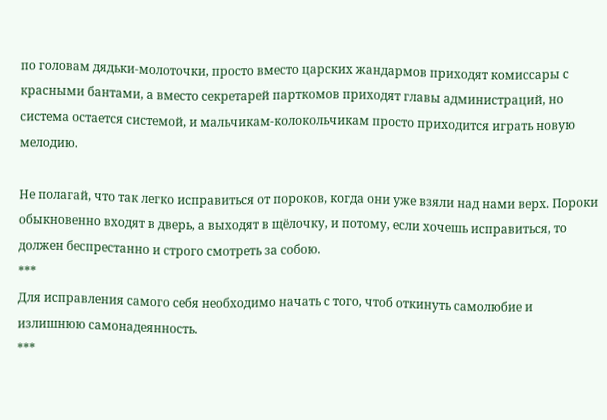по головам дядьки-молоточки, просто вместо царских жандармов приходят комиссары с красными бантами, а вместо секретарей парткомов приходят главы администраций, но система остается системой, и мальчикам-колокольчикам просто приходится играть новую мелодию.

Не полагай, что так легко исправиться от пороков, когда они уже взяли над нами верх. Пороки обыкновенно входят в дверь, а выходят в щёлочку, и потому, если хочешь исправиться, то должен беспрестанно и строго смотреть за собою.
***
Для исправления самого себя необходимо начать с того, чтоб откинуть самолюбие и излишнюю самонадеянность.
***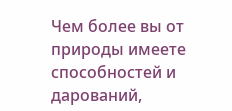Чем более вы от природы имеете способностей и дарований,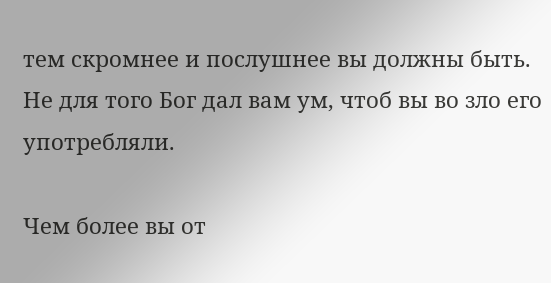тем скромнее и послушнее вы должны быть. Не для того Бог дал вам ум, чтоб вы во зло его употребляли.

Чем более вы от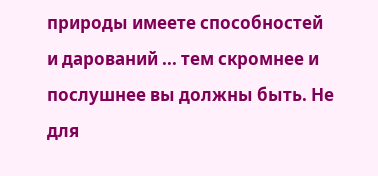природы имеете способностей и дарований ... тем скромнее и послушнее вы должны быть. Не для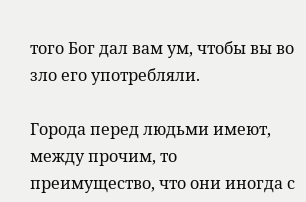того Бог дал вам ум, чтобы вы во зло его употребляли.

Города перед людьми имеют, между прочим, то преимущество, что они иногда с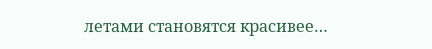летами становятся красивее…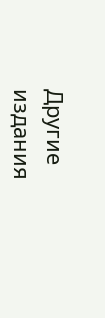Другие издания